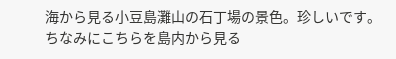海から見る小豆島灘山の石丁場の景色。珍しいです。
ちなみにこちらを島内から見る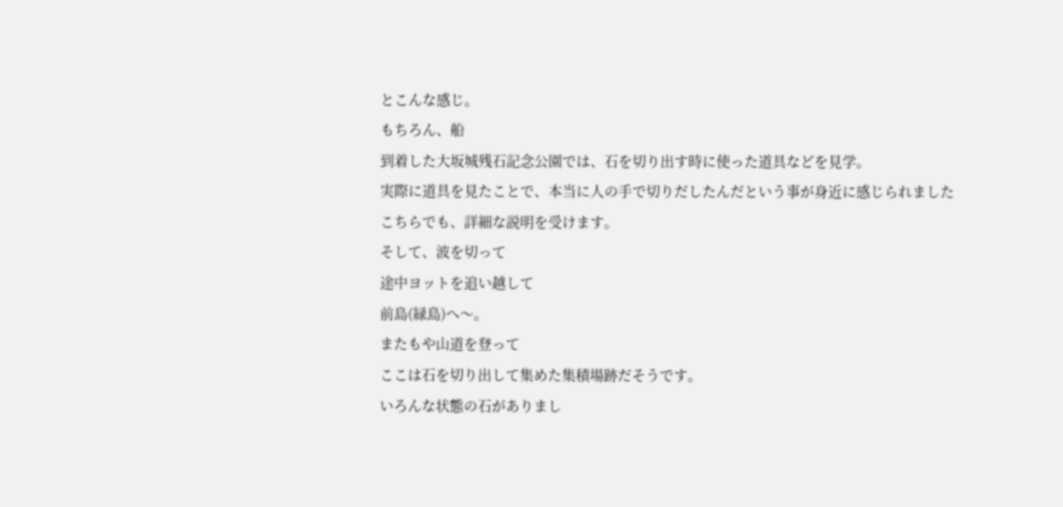とこんな感じ。
もちろん、船
到着した大坂城残石記念公園では、石を切り出す時に使った道具などを見学。
実際に道具を見たことで、本当に人の手で切りだしたんだという事が身近に感じられました
こちらでも、詳細な説明を受けます。
そして、波を切って
途中ヨットを追い越して
前島(緑島)へ〜。
またもや山道を登って
ここは石を切り出して集めた集積場跡だそうです。
いろんな状態の石がありまし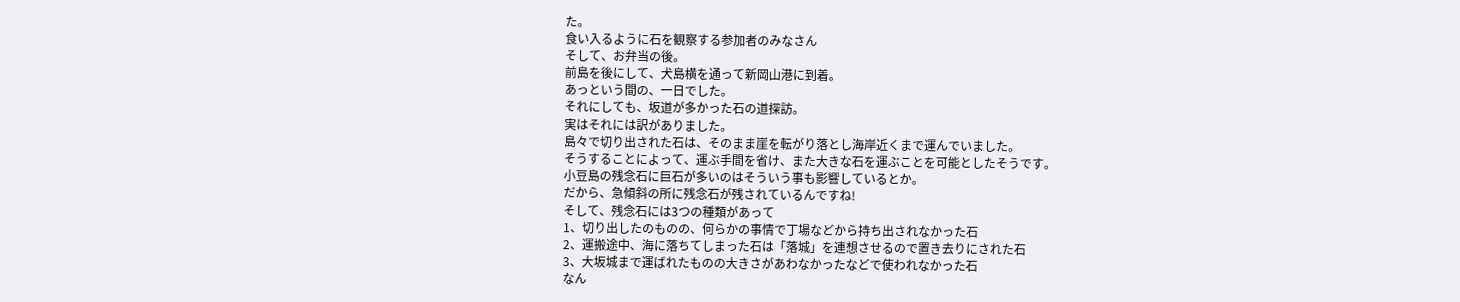た。
食い入るように石を観察する参加者のみなさん
そして、お弁当の後。
前島を後にして、犬島横を通って新岡山港に到着。
あっという間の、一日でした。
それにしても、坂道が多かった石の道探訪。
実はそれには訳がありました。
島々で切り出された石は、そのまま崖を転がり落とし海岸近くまで運んでいました。
そうすることによって、運ぶ手間を省け、また大きな石を運ぶことを可能としたそうです。
小豆島の残念石に巨石が多いのはそういう事も影響しているとか。
だから、急傾斜の所に残念石が残されているんですね!
そして、残念石には3つの種類があって
1、切り出したのものの、何らかの事情で丁場などから持ち出されなかった石
2、運搬途中、海に落ちてしまった石は「落城」を連想させるので置き去りにされた石
3、大坂城まで運ばれたものの大きさがあわなかったなどで使われなかった石
なん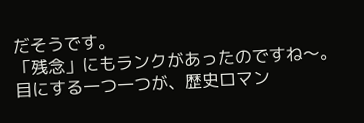だそうです。
「残念」にもランクがあったのですね〜。
目にする一つ一つが、歴史ロマン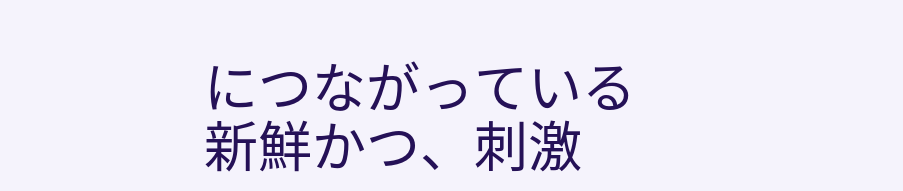につながっている新鮮かつ、刺激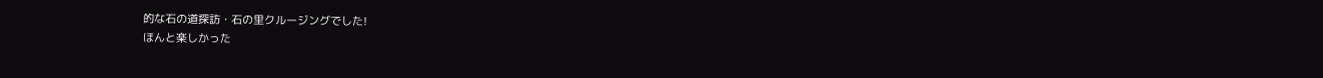的な石の道探訪・石の里クルージングでした!
ほんと楽しかった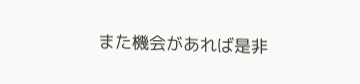また機会があれば是非